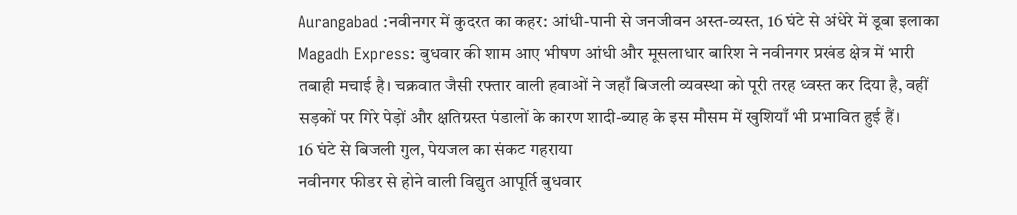Aurangabad :नवीनगर में कुदरत का कहर: आंधी-पानी से जनजीवन अस्त-व्यस्त, 16 घंटे से अंधेरे में डूबा इलाका
Magadh Express: बुधवार की शाम आए भीषण आंधी और मूसलाधार बारिश ने नवीनगर प्रखंड क्षेत्र में भारी तबाही मचाई है। चक्रवात जैसी रफ्तार वाली हवाओं ने जहाँ बिजली व्यवस्था को पूरी तरह ध्वस्त कर दिया है, वहीं सड़कों पर गिरे पेड़ों और क्षतिग्रस्त पंडालों के कारण शादी-ब्याह के इस मौसम में खुशियाँ भी प्रभावित हुई हैं।
16 घंटे से बिजली गुल, पेयजल का संकट गहराया
नवीनगर फीडर से होने वाली विद्युत आपूर्ति बुधवार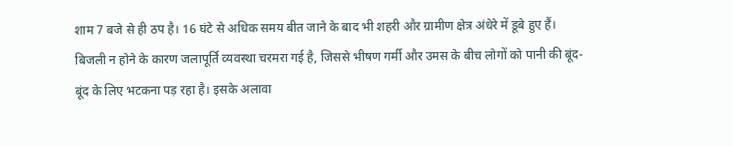शाम 7 बजे से ही ठप है। 16 घंटे से अधिक समय बीत जाने के बाद भी शहरी और ग्रामीण क्षेत्र अंधेरे में डूबे हुए हैं। बिजली न होने के कारण जलापूर्ति व्यवस्था चरमरा गई है, जिससे भीषण गर्मी और उमस के बीच लोगों को पानी की बूंद-बूंद के लिए भटकना पड़ रहा है। इसके अलावा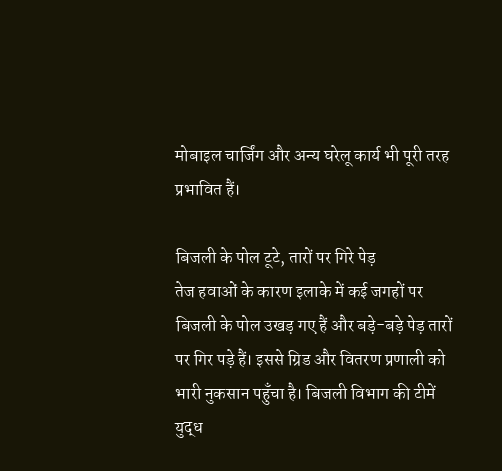मोबाइल चार्जिंग और अन्य घरेलू कार्य भी पूरी तरह प्रभावित हैं।

बिजली के पोल टूटे, तारों पर गिरे पेड़
तेज हवाओं के कारण इलाके में कई जगहों पर बिजली के पोल उखड़ गए हैं और बड़े-बड़े पेड़ तारों पर गिर पड़े हैं। इससे ग्रिड और वितरण प्रणाली को भारी नुकसान पहुँचा है। बिजली विभाग की टीमें युद्ध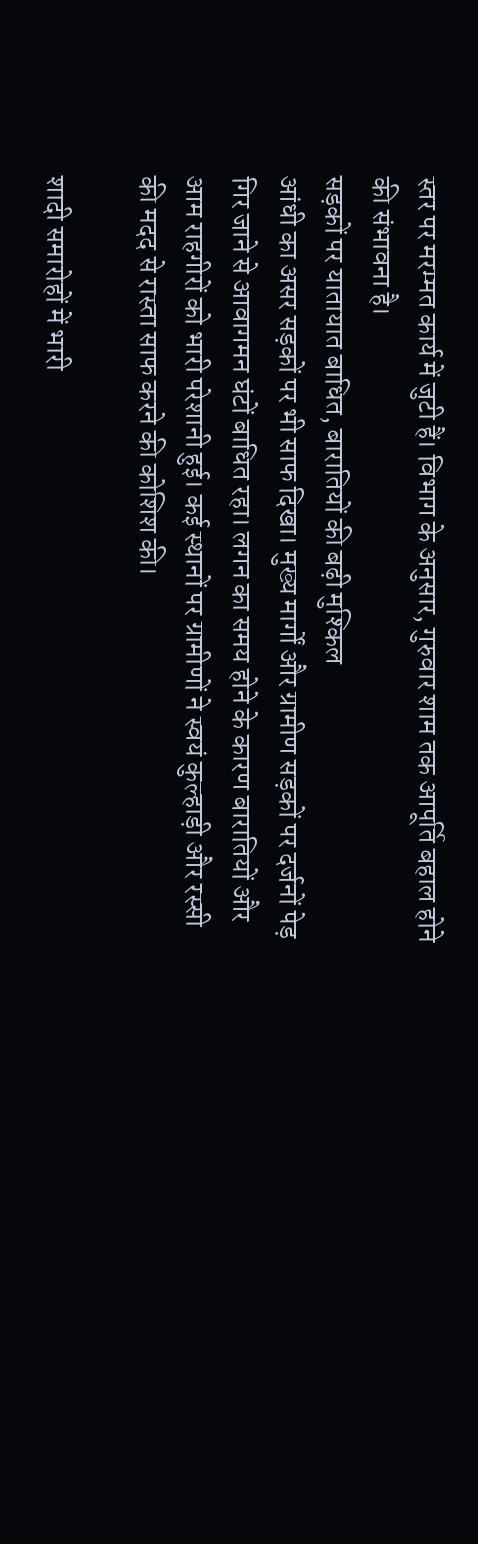स्तर पर मरम्मत कार्य में जुटी हैं। विभाग के अनुसार, गुरुवार शाम तक आपूर्ति बहाल होने की संभावना है।
सड़कों पर यातायात बाधित, बारातियों की बढ़ी मुश्किल
आंधी का असर सड़कों पर भी साफ दिखा। मुख्य मार्गों और ग्रामीण सड़कों पर दर्जनों पेड़ गिर जाने से आवागमन घंटों बाधित रहा। लगन का समय होने के कारण बारातियों और आम राहगीरों को भारी परेशानी हुई। कई स्थानों पर ग्रामीणों ने स्वयं कुल्हाड़ी और रस्सी की मदद से रास्ता साफ करने की कोशिश की।

शादी समारोहों में भारी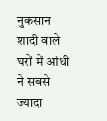नुकसान
शादी वाले घरों में आंधी ने सबसे ज्यादा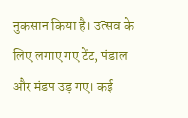नुकसान किया है। उत्सव के लिए लगाए गए टेंट, पंडाल और मंडप उड़ गए। कई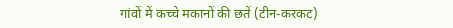गांवों में कच्चे मकानों की छतें (टीन-करकट)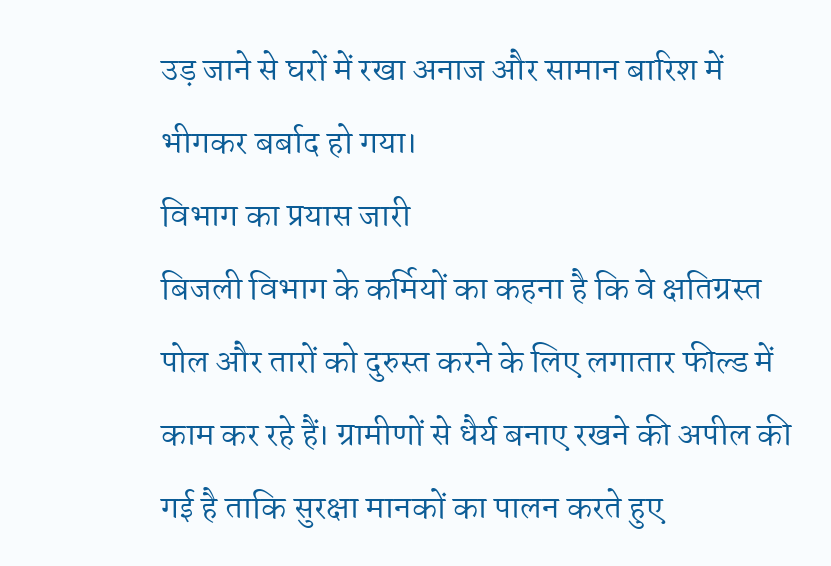उड़ जाने से घरों में रखा अनाज और सामान बारिश में भीगकर बर्बाद हो गया।
विभाग का प्रयास जारी
बिजली विभाग के कर्मियों का कहना है कि वे क्षतिग्रस्त पोल और तारों को दुरुस्त करने के लिए लगातार फील्ड में काम कर रहे हैं। ग्रामीणों से धैर्य बनाए रखने की अपील की गई है ताकि सुरक्षा मानकों का पालन करते हुए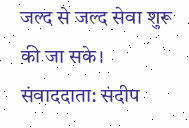जल्द से जल्द सेवा शुरू की जा सके।
संवाददाता: संदीप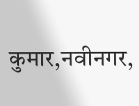कुमार,नवीनगर,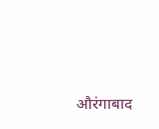औरंगाबाद